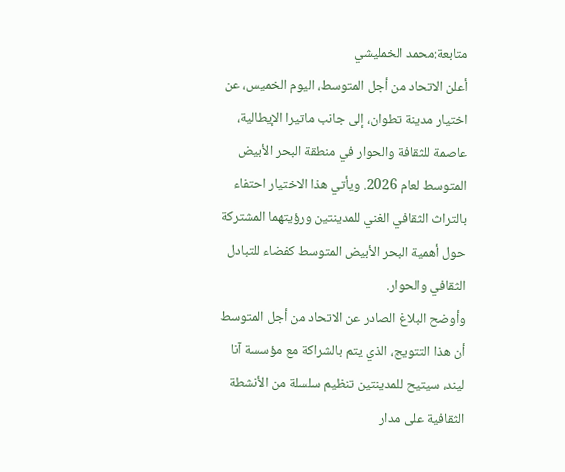متابعة:محمد الخمليشي
أعلن الاتحاد من أجل المتوسط، اليوم الخميس، عن اختيار مدينة تطوان، إلى جانب ماتيرا الإيطالية، عاصمة للثقافة والحوار في منطقة البحر الأبيض المتوسط لعام 2026. ويأتي هذا الاختيار احتفاء بالتراث الثقافي الغني للمدينتين ورؤيتهما المشتركة حول أهمية البحر الأبيض المتوسط كفضاء للتبادل الثقافي والحوار.
وأوضح البلاغ الصادر عن الاتحاد من أجل المتوسط أن هذا التتويج، الذي يتم بالشراكة مع مؤسسة آنا ليند، سيتيح للمدينتين تنظيم سلسلة من الأنشطة الثقافية على مدار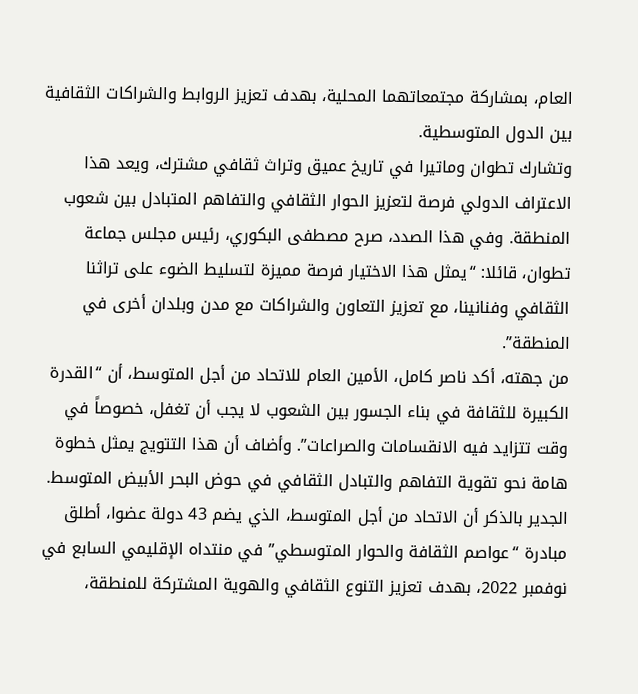العام، بمشاركة مجتمعاتهما المحلية، بهدف تعزيز الروابط والشراكات الثقافية بين الدول المتوسطية.
وتشارك تطوان وماتيرا في تاريخ عميق وتراث ثقافي مشترك، ويعد هذا الاعتراف الدولي فرصة لتعزيز الحوار الثقافي والتفاهم المتبادل بين شعوب المنطقة. وفي هذا الصدد، صرح مصطفى البكوري، رئيس مجلس جماعة تطوان، قائلا: “يمثل هذا الاختيار فرصة مميزة لتسليط الضوء على تراثنا الثقافي وفنانينا، مع تعزيز التعاون والشراكات مع مدن وبلدان أخرى في المنطقة”.
من جهته، أكد ناصر كامل، الأمين العام للاتحاد من أجل المتوسط، أن “القدرة الكبيرة للثقافة في بناء الجسور بين الشعوب لا يجب أن تغفل، خصوصاً في وقت تتزايد فيه الانقسامات والصراعات”. وأضاف أن هذا التتويج يمثل خطوة هامة نحو تقوية التفاهم والتبادل الثقافي في حوض البحر الأبيض المتوسط.
الجدير بالذكر أن الاتحاد من أجل المتوسط، الذي يضم 43 دولة عضوا، أطلق مبادرة “عواصم الثقافة والحوار المتوسطي” في منتداه الإقليمي السابع في نوفمبر 2022، بهدف تعزيز التنوع الثقافي والهوية المشتركة للمنطقة،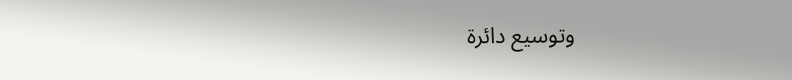وتوسيع دائرة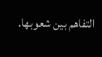التفاهم بين شعوبها.